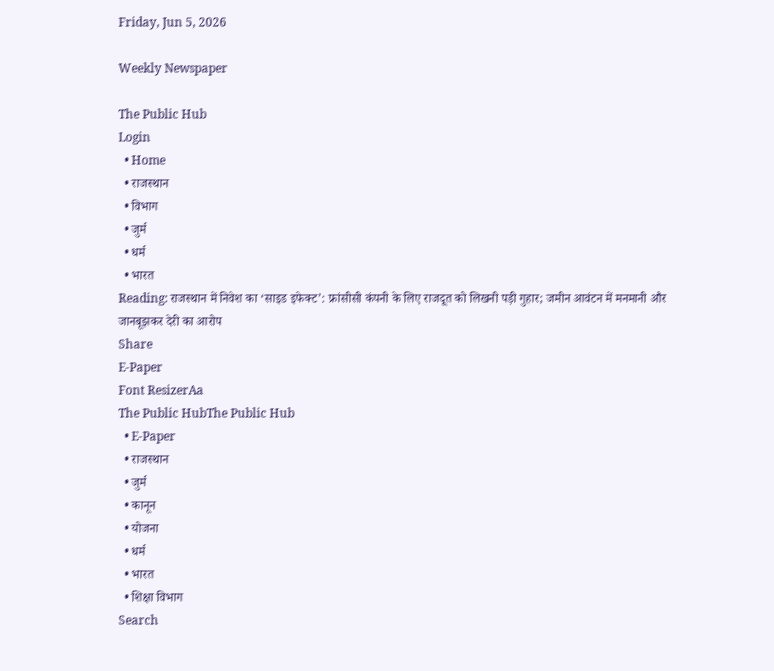Friday, Jun 5, 2026

Weekly Newspaper

The Public Hub
Login
  • Home
  • राजस्थान
  • विभाग
  • जुर्म
  • धर्म
  • भारत
Reading: राजस्थान में निवेश का ‘साइड इफेक्ट’: फ्रांसीसी कंपनी के लिए राजदूत को लिखनी पड़ी गुहार; जमीन आवंटन में मनमानी और जानबूझकर देरी का आरोप
Share
E-Paper
Font ResizerAa
The Public HubThe Public Hub
  • E-Paper
  • राजस्थान
  • जुर्म
  • कानून
  • योजना
  • धर्म
  • भारत
  • शिक्षा विभाग
Search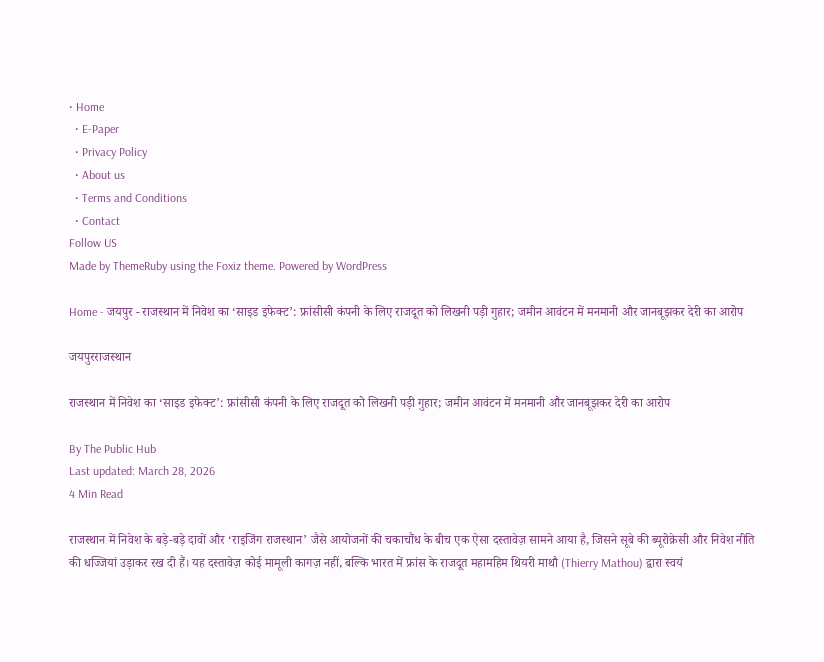• Home
  • E-Paper
  • Privacy Policy
  • About us
  • Terms and Conditions
  • Contact
Follow US
Made by ThemeRuby using the Foxiz theme. Powered by WordPress

Home - जयपुर - राजस्थान में निवेश का ‘साइड इफेक्ट’: फ्रांसीसी कंपनी के लिए राजदूत को लिखनी पड़ी गुहार; जमीन आवंटन में मनमानी और जानबूझकर देरी का आरोप

जयपुरराजस्थान

राजस्थान में निवेश का ‘साइड इफेक्ट’: फ्रांसीसी कंपनी के लिए राजदूत को लिखनी पड़ी गुहार; जमीन आवंटन में मनमानी और जानबूझकर देरी का आरोप

By The Public Hub
Last updated: March 28, 2026
4 Min Read

राजस्थान में निवेश के बड़े-बड़े दावों और ‘राइजिंग राजस्थान’ जैसे आयोजनों की चकाचौंध के बीच एक ऐसा दस्तावेज़ सामने आया है, जिसने सूबे की ब्यूरोक्रेसी और निवेश नीति की धज्जियां उड़ाकर रख दी हैं। यह दस्तावेज़ कोई मामूली कागज़ नहीं, बल्कि भारत में फ्रांस के राजदूत महामहिम थियरी माथौ (Thierry Mathou) द्वारा स्वयं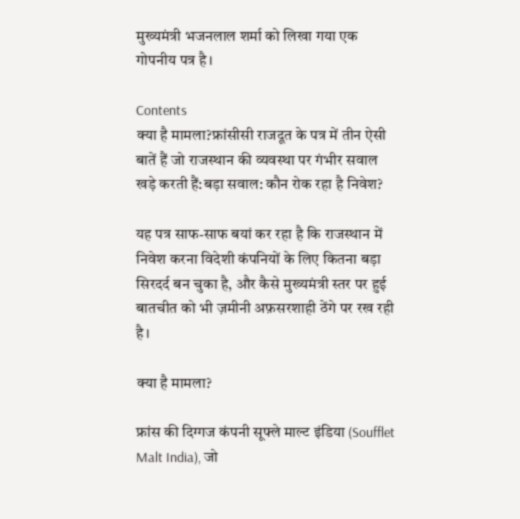मुख्यमंत्री भजनलाल शर्मा को लिखा गया एक गोपनीय पत्र है।

Contents
क्या है मामला?फ्रांसीसी राजदूत के पत्र में तीन ऐसी बातें हैं जो राजस्थान की व्यवस्था पर गंभीर सवाल खड़े करती हैं:बड़ा सवाल: कौन रोक रहा है निवेश?

यह पत्र साफ-साफ बयां कर रहा है कि राजस्थान में निवेश करना विदेशी कंपनियों के लिए कितना बड़ा सिरदर्द बन चुका है, और कैसे मुख्यमंत्री स्तर पर हुई बातचीत को भी ज़मीनी अफ़सरशाही ठेंगे पर रख रही है।

क्या है मामला?

फ्रांस की दिग्गज कंपनी सूफ्ले माल्ट इंडिया (Soufflet Malt India), जो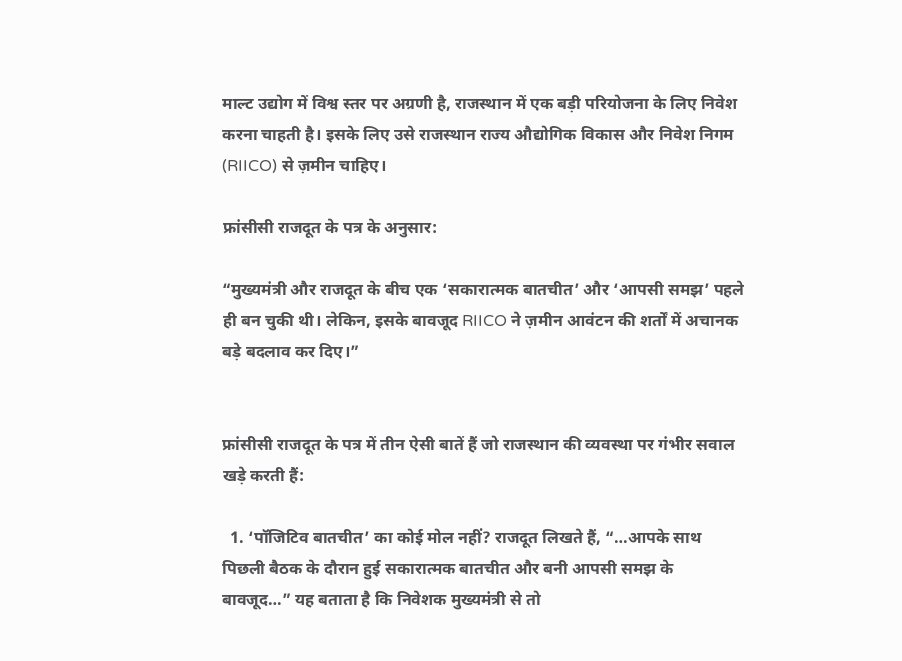माल्ट उद्योग में विश्व स्तर पर अग्रणी है, राजस्थान में एक बड़ी परियोजना के लिए निवेश करना चाहती है। इसके लिए उसे राजस्थान राज्य औद्योगिक विकास और निवेश निगम (RIICO) से ज़मीन चाहिए।

फ्रांसीसी राजदूत के पत्र के अनुसार:

“मुख्यमंत्री और राजदूत के बीच एक ‘सकारात्मक बातचीत’ और ‘आपसी समझ’ पहले ही बन चुकी थी। लेकिन, इसके बावजूद RIICO ने ज़मीन आवंटन की शर्तों में अचानक बड़े बदलाव कर दिए।”


फ्रांसीसी राजदूत के पत्र में तीन ऐसी बातें हैं जो राजस्थान की व्यवस्था पर गंभीर सवाल खड़े करती हैं:

  1. ‘पॉजिटिव बातचीत’ का कोई मोल नहीं? राजदूत लिखते हैं, “…आपके साथ पिछली बैठक के दौरान हुई सकारात्मक बातचीत और बनी आपसी समझ के बावजूद…” यह बताता है कि निवेशक मुख्यमंत्री से तो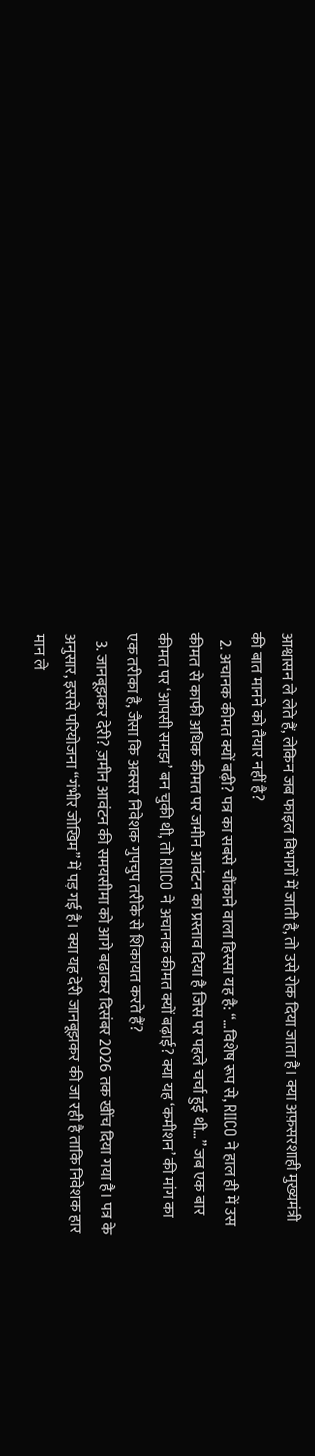आश्वासन ले लेते हैं, लेकिन जब फाइल विभागों में जाती है, तो उसे रोक दिया जाता है। क्या अफ़सरशाही मुख्यमंत्री की बात मानने को तैयार नहीं है?
  2. अचानक कीमत क्यों बढ़ी? पत्र का सबसे चौंकाने वाला हिस्सा यह है: “…विशेष रूप से, RIICO ने हाल ही में उस कीमत से काफी अधिक कीमत पर जमीन आवंटन का प्रस्ताव दिया है जिस पर पहले चर्चा हुई थी…” जब एक बार कीमत पर ‘आपसी समझ’ बन चुकी थी, तो RIICO ने अचानक कीमत क्यों बढ़ाई? क्या यह ‘कमीशन’ की मांग का एक तरीका है, जैसा कि अक्सर निवेशक गुपचुप तरीके से शिकायत करते हैं?
  3. जानबूझकर देरी? ज़मीन आवंटन की समयसीमा को आगे बढ़ाकर दिसंबर 2026 तक खींच दिया गया है। पत्र के अनुसार, इससे परियोजना “गंभीर जोखिम” में पड़ गई है। क्या यह देरी जानबूझकर की जा रही है ताकि निवेशक हार मान ले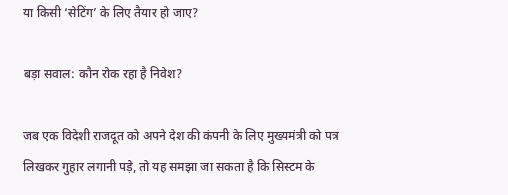या किसी ‘सेटिंग’ के लिए तैयार हो जाए?

बड़ा सवाल: कौन रोक रहा है निवेश?

जब एक विदेशी राजदूत को अपने देश की कंपनी के लिए मुख्यमंत्री को पत्र लिखकर गुहार लगानी पड़े, तो यह समझा जा सकता है कि सिस्टम के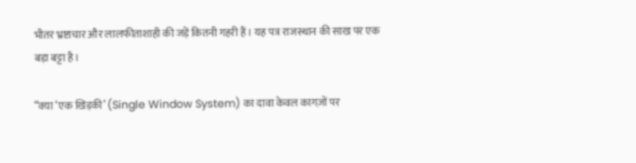भीतर भ्रष्टाचार और लालफीताशाही की जड़ें कितनी गहरी हैं। यह पत्र राजस्थान की साख पर एक बड़ा बट्टा है।

“क्या ‘एक खिड़की’ (Single Window System) का दावा केवल कागज़ों पर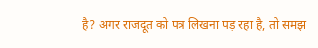है? अगर राजदूत को पत्र लिखना पड़ रहा है, तो समझ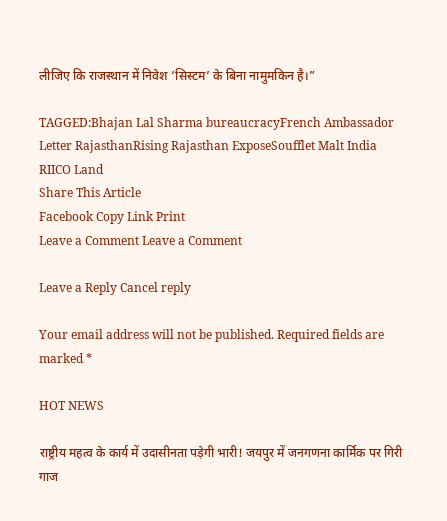लीजिए कि राजस्थान में निवेश ‘सिस्टम’ के बिना नामुमकिन है।”

TAGGED:Bhajan Lal Sharma bureaucracyFrench Ambassador Letter RajasthanRising Rajasthan ExposeSoufflet Malt India RIICO Land
Share This Article
Facebook Copy Link Print
Leave a Comment Leave a Comment

Leave a Reply Cancel reply

Your email address will not be published. Required fields are marked *

HOT NEWS

राष्ट्रीय महत्व के कार्य में उदासीनता पड़ेगी भारी! जयपुर में जनगणना कार्मिक पर गिरी गाज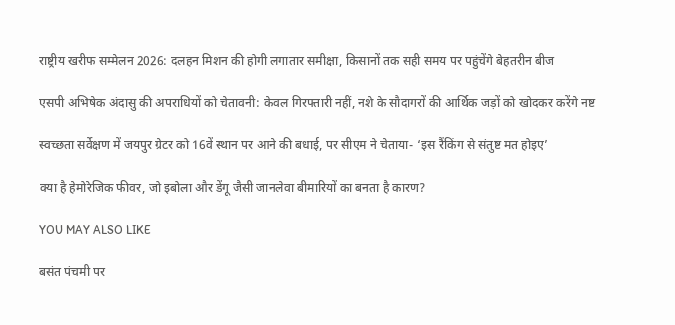राष्ट्रीय खरीफ सम्मेलन 2026: दलहन मिशन की होगी लगातार समीक्षा, किसानों तक सही समय पर पहुंचेंगे बेहतरीन बीज

एसपी अभिषेक अंदासु की अपराधियों को चेतावनी: केवल गिरफ्तारी नहीं, नशे के सौदागरों की आर्थिक जड़ों को खोदकर करेंगे नष्ट

स्वच्छता सर्वेक्षण में जयपुर ग्रेटर को 16वें स्थान पर आने की बधाई, पर सीएम ने चेताया- ‘इस रैंकिंग से संतुष्ट मत होइए’

क्या है हेमोरेजिक फीवर, जो इबोला और डेंगू जैसी जानलेवा बीमारियों का बनता है कारण?

YOU MAY ALSO LIKE

बसंत पंचमी पर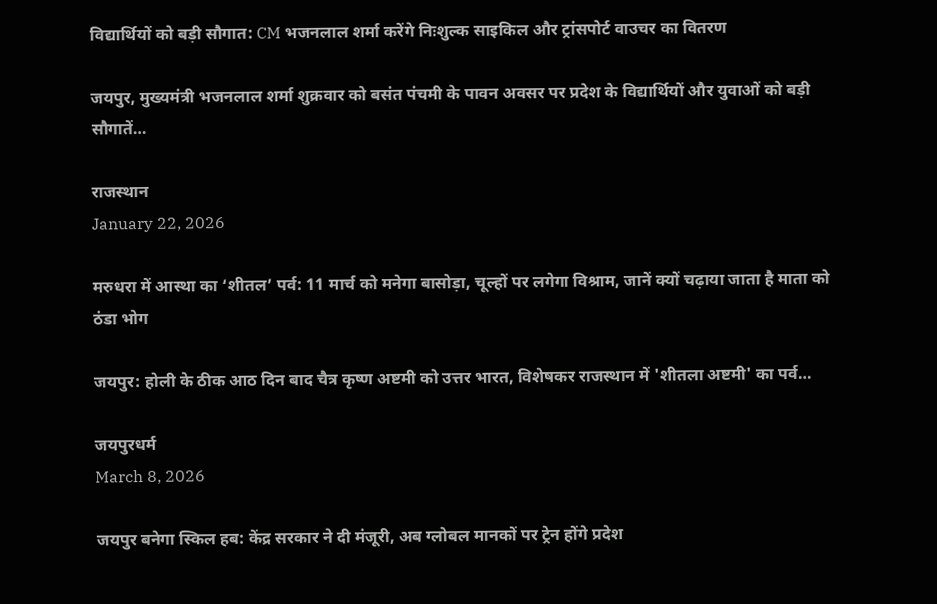विद्यार्थियों को बड़ी सौगात: CM भजनलाल शर्मा करेंगे निःशुल्क साइकिल और ट्रांसपोर्ट वाउचर का वितरण

जयपुर, मुख्यमंत्री भजनलाल शर्मा शुक्रवार को बसंत पंचमी के पावन अवसर पर प्रदेश के विद्यार्थियों और युवाओं को बड़ी सौगातें…

राजस्थान
January 22, 2026

मरुधरा में आस्था का ‘शीतल’ पर्व: 11 मार्च को मनेगा बासोड़ा, चूल्हों पर लगेगा विश्राम, जानें क्यों चढ़ाया जाता है माता को ठंडा भोग

जयपुर: होली के ठीक आठ दिन बाद चैत्र कृष्ण अष्टमी को उत्तर भारत, विशेषकर राजस्थान में 'शीतला अष्टमी' का पर्व…

जयपुरधर्म
March 8, 2026

जयपुर बनेगा स्किल हब: केंद्र सरकार ने दी मंजूरी, अब ग्लोबल मानकों पर ट्रेन होंगे प्रदेश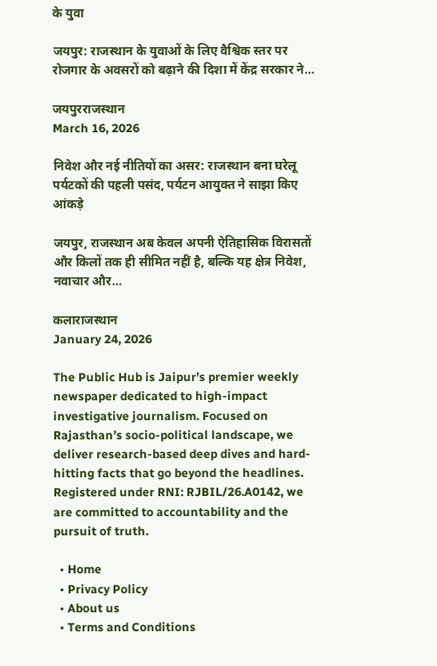के युवा

जयपुर: राजस्थान के युवाओं के लिए वैश्विक स्तर पर रोजगार के अवसरों को बढ़ाने की दिशा में केंद्र सरकार ने…

जयपुरराजस्थान
March 16, 2026

निवेश और नई नीतियों का असर: राजस्थान बना घरेलू पर्यटकों की पहली पसंद, पर्यटन आयुक्त ने साझा किए आंकड़े

जयपुर, राजस्थान अब केवल अपनी ऐतिहासिक विरासतों और किलों तक ही सीमित नहीं है, बल्कि यह क्षेत्र निवेश, नवाचार और…

कलाराजस्थान
January 24, 2026

The Public Hub is Jaipur’s premier weekly newspaper dedicated to high-impact investigative journalism. Focused on Rajasthan’s socio-political landscape, we deliver research-based deep dives and hard-hitting facts that go beyond the headlines. Registered under RNI: RJBIL/26.A0142, we are committed to accountability and the pursuit of truth.

  • Home
  • Privacy Policy
  • About us
  • Terms and Conditions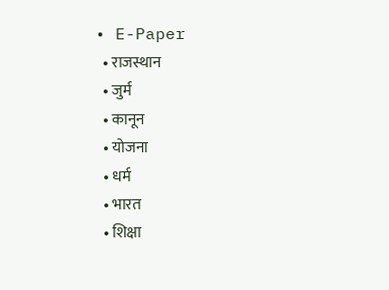• E-Paper
  • राजस्थान
  • जुर्म
  • कानून
  • योजना
  • धर्म
  • भारत
  • शिक्षा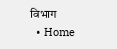विभाग
  • Home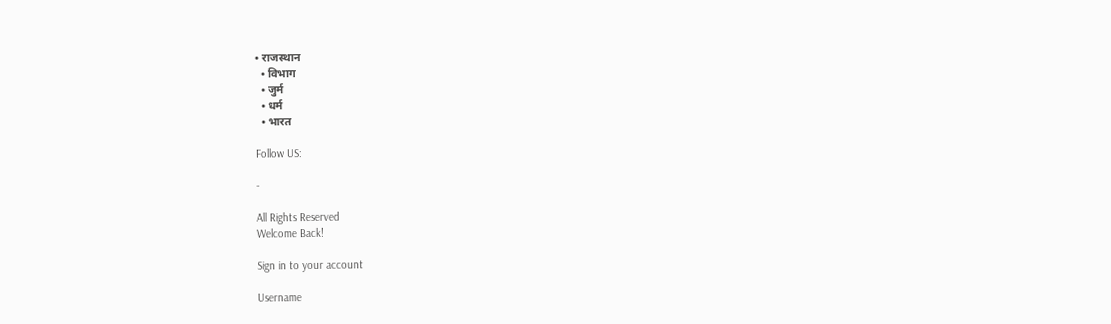• राजस्थान
  • विभाग
  • जुर्म
  • धर्म
  • भारत

Follow US:

-

All Rights Reserved
Welcome Back!

Sign in to your account

Username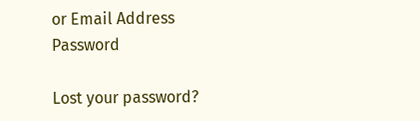or Email Address
Password

Lost your password?